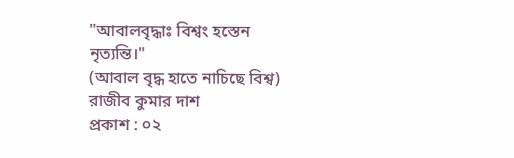"আবালবৃদ্ধাঃ বিশ্বং হস্তেন নৃত্যন্তি।"
(আবাল বৃদ্ধ হাতে নাচিছে বিশ্ব)
রাজীব কুমার দাশ
প্রকাশ : ০২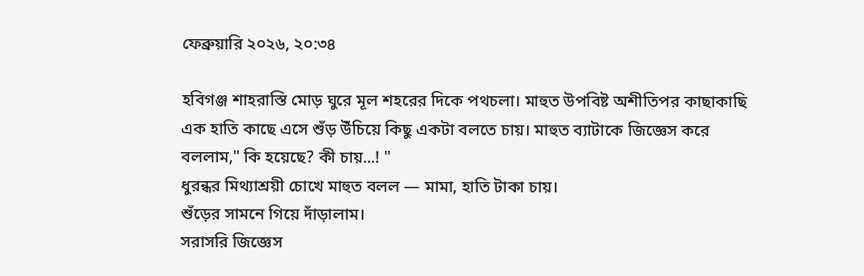ফেব্রুয়ারি ২০২৬, ২০:৩৪

হবিগঞ্জ শাহরাস্তি মোড় ঘুরে মূল শহরের দিকে পথচলা। মাহুত উপবিষ্ট অশীতিপর কাছাকাছি এক হাতি কাছে এসে শুঁড় উঁচিয়ে কিছু একটা বলতে চায়। মাহুত ব্যাটাকে জিজ্ঞেস করে বললাম," কি হয়েছে? কী চায়...! "
ধুরন্ধর মিথ্যাশ্রয়ী চোখে মাহুত বলল — মামা, হাতি টাকা চায়।
শুঁড়ের সামনে গিয়ে দাঁড়ালাম।
সরাসরি জিজ্ঞেস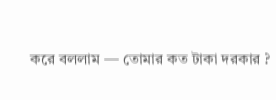করে বললাম — তোমার কত টাকা দরকার ?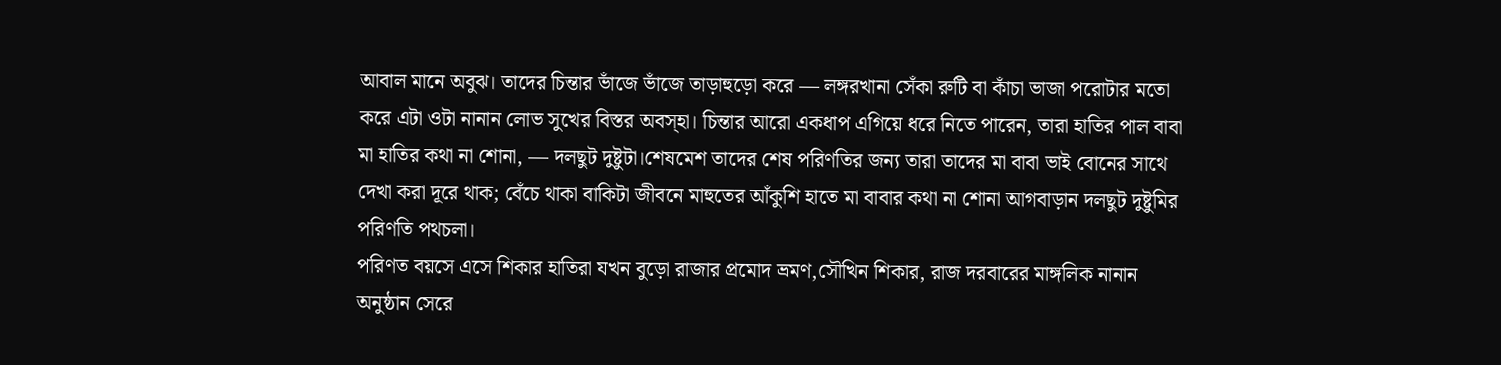আবাল মানে অবুঝ। তাদের চিন্তার ভাঁজে ভাঁজে তাড়াহুড়ো করে — লঙ্গরখানা সেঁকা রুটি বা কাঁচা ভাজা পরোটার মতো করে এটা ওটা নানান লোভ সুখের বিস্তর অবস্হা। চিন্তার আরো একধাপ এগিয়ে ধরে নিতে পারেন, তারা হাতির পাল বাবা মা হাতির কথা না শোনা, — দলছুট দুষ্টুটা।শেষমেশ তাদের শেষ পরিণতির জন্য তারা তাদের মা বাবা ভাই বোনের সাথে দেখা করা দূরে থাক; বেঁচে থাকা বাকিটা জীবনে মাহুতের আঁকুশি হাতে মা বাবার কথা না শোনা আগবাড়ান দলছুট দুষ্টুমির পরিণতি পথচলা।
পরিণত বয়সে এসে শিকার হাতিরা যখন বুড়ো রাজার প্রমোদ ভ্রমণ,সৌখিন শিকার, রাজ দরবারের মাঙ্গলিক নানান অনুষ্ঠান সেরে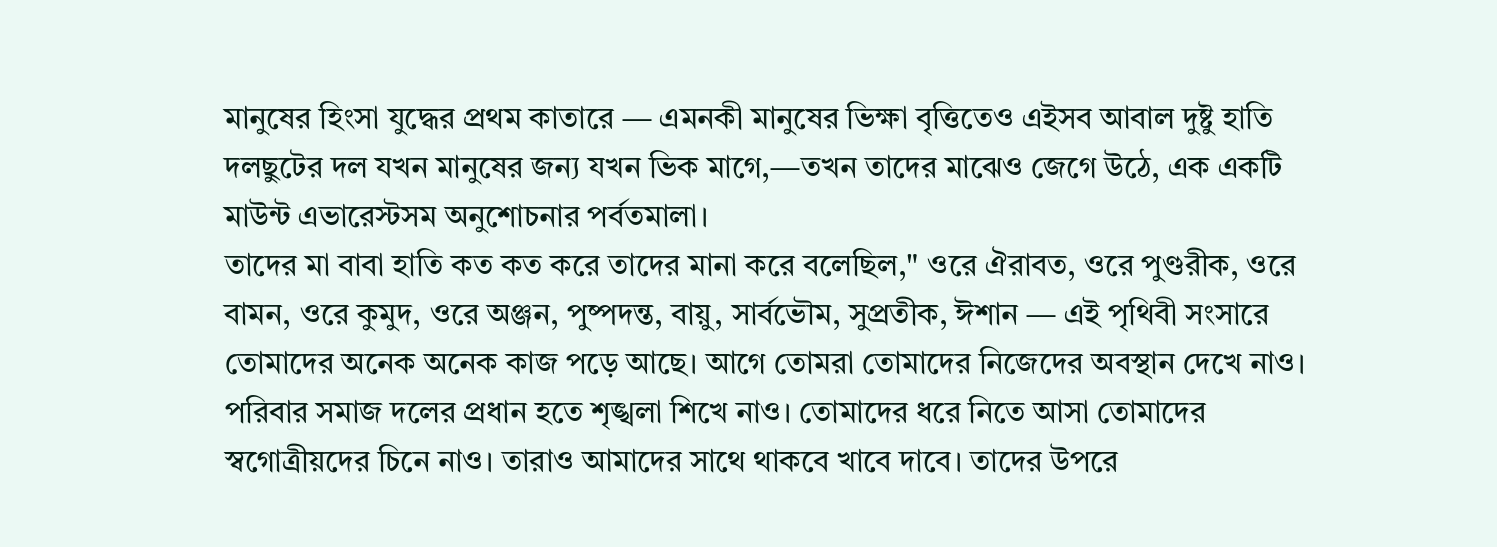মানুষের হিংসা যুদ্ধের প্রথম কাতারে — এমনকী মানুষের ভিক্ষা বৃত্তিতেও এইসব আবাল দুষ্টু হাতি দলছুটের দল যখন মানুষের জন্য যখন ভিক মাগে,—তখন তাদের মাঝেও জেগে উঠে, এক একটি মাউন্ট এভারেস্টসম অনুশোচনার পর্বতমালা।
তাদের মা বাবা হাতি কত কত করে তাদের মানা করে বলেছিল," ওরে ঐরাবত, ওরে পুণ্ডরীক, ওরে বামন, ওরে কুমুদ, ওরে অঞ্জন, পুষ্পদন্ত, বায়ু, সার্বভৌম, সুপ্রতীক, ঈশান — এই পৃথিবী সংসারে তোমাদের অনেক অনেক কাজ পড়ে আছে। আগে তোমরা তোমাদের নিজেদের অবস্থান দেখে নাও। পরিবার সমাজ দলের প্রধান হতে শৃঙ্খলা শিখে নাও। তোমাদের ধরে নিতে আসা তোমাদের স্বগোত্রীয়দের চিনে নাও। তারাও আমাদের সাথে থাকবে খাবে দাবে। তাদের উপরে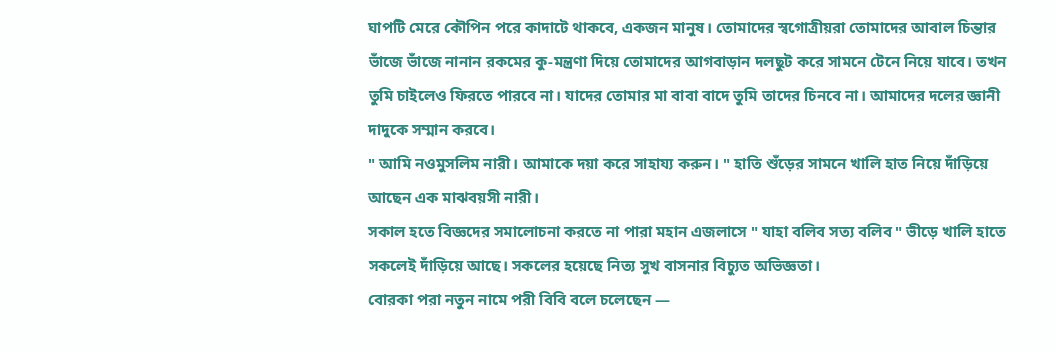ঘাপটি মেরে কৌপিন পরে কাদাটে থাকবে, একজন মানুষ। তোমাদের স্বগোত্রীয়রা তোমাদের আবাল চিন্তার ভাঁজে ভাঁজে নানান রকমের কু-মন্ত্রণা দিয়ে তোমাদের আগবাড়ান দলছুট করে সামনে টেনে নিয়ে যাবে। তখন তুমি চাইলেও ফিরতে পারবে না। যাদের তোমার মা বাবা বাদে তুমি তাদের চিনবে না। আমাদের দলের জ্ঞানী দাদুকে সম্মান করবে।
" আমি নওমুসলিম নারী। আমাকে দয়া করে সাহায্য করুন। " হাতি শুঁড়ের সামনে খালি হাত নিয়ে দাঁড়িয়ে আছেন এক মাঝবয়সী নারী।
সকাল হতে বিজ্ঞদের সমালোচনা করতে না পারা মহান এজলাসে " যাহা বলিব সত্য বলিব " ভীড়ে খালি হাতে সকলেই দাঁড়িয়ে আছে। সকলের হয়েছে নিত্য সুখ বাসনার বিচ্যুত অভিজ্ঞতা।
বোরকা পরা নতুন নামে পরী বিবি বলে চলেছেন —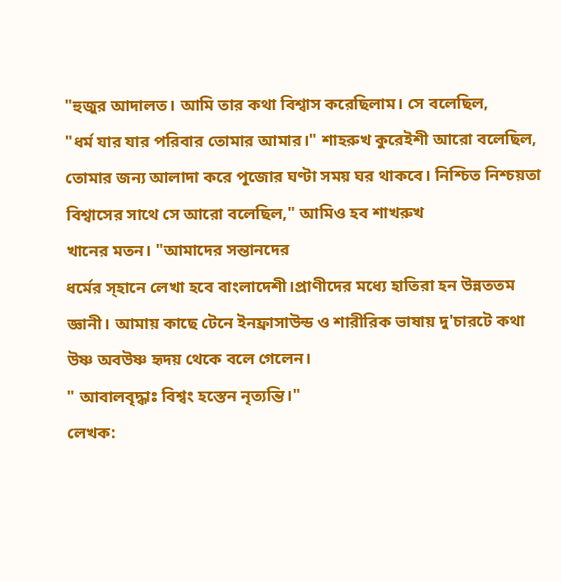"হুজুর আদালত। আমি তার কথা বিশ্বাস করেছিলাম। সে বলেছিল,
"ধর্ম যার যার পরিবার তোমার আমার।" শাহরুখ কুরেইশী আরো বলেছিল, তোমার জন্য আলাদা করে পূজোর ঘণ্টা সময় ঘর থাকবে। নিশ্চিত নিশ্চয়তা বিশ্বাসের সাথে সে আরো বলেছিল," আমিও হব শাখরুখ
খানের মতন। "আমাদের সন্তানদের
ধর্মের স্হানে লেখা হবে বাংলাদেশী।প্রাণীদের মধ্যে হাতিরা হন উন্নততম জ্ঞানী। আমায় কাছে টেনে ইনফ্রাসাউন্ড ও শারীরিক ভাষায় দু'চারটে কথা উষ্ণ অবউষ্ণ হৃদয় থেকে বলে গেলেন।
" আবালবৃদ্ধাঃ বিশ্বং হস্তেন নৃত্যন্তি।"
লেখক: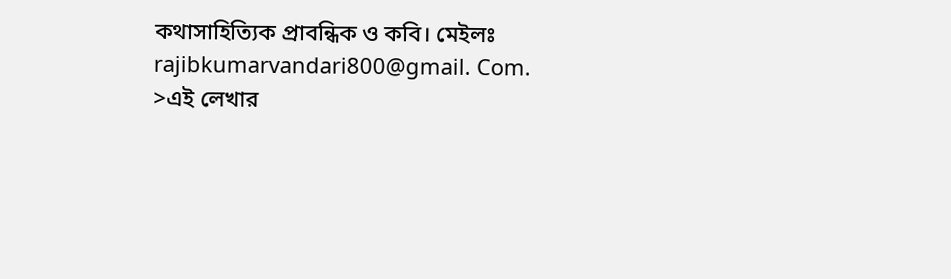কথাসাহিত্যিক প্রাবন্ধিক ও কবি। মেইলঃ rajibkumarvandari800@gmail. Com.
>এই লেখার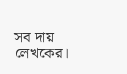সব দায় লেখকের।